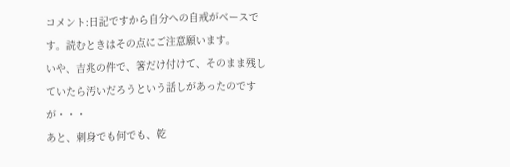コメント:日記ですから自分への自戒がベースです。読むときはその点にご注意願います。
いや、吉兆の件で、箸だけ付けて、そのまま残していたら汚いだろうという話しがあったのですが・・・
あと、刺身でも何でも、乾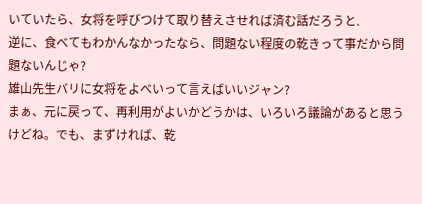いていたら、女将を呼びつけて取り替えさせれば済む話だろうと.
逆に、食べてもわかんなかったなら、問題ない程度の乾きって事だから問題ないんじゃ?
雄山先生バリに女将をよべいって言えばいいジャン?
まぁ、元に戻って、再利用がよいかどうかは、いろいろ議論があると思うけどね。でも、まずければ、乾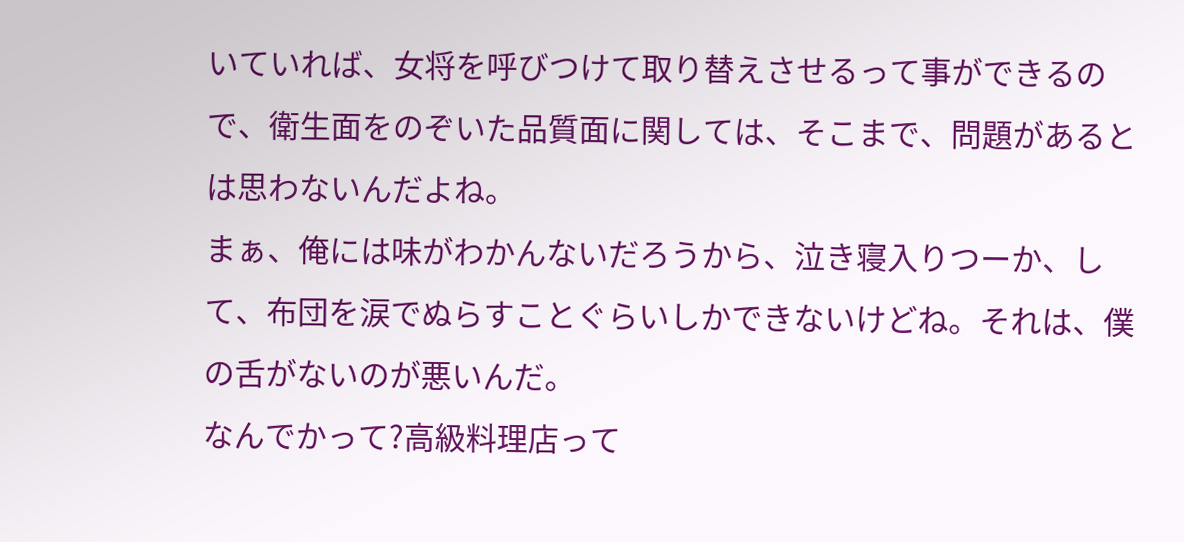いていれば、女将を呼びつけて取り替えさせるって事ができるので、衛生面をのぞいた品質面に関しては、そこまで、問題があるとは思わないんだよね。
まぁ、俺には味がわかんないだろうから、泣き寝入りつーか、して、布団を涙でぬらすことぐらいしかできないけどね。それは、僕の舌がないのが悪いんだ。
なんでかって?高級料理店って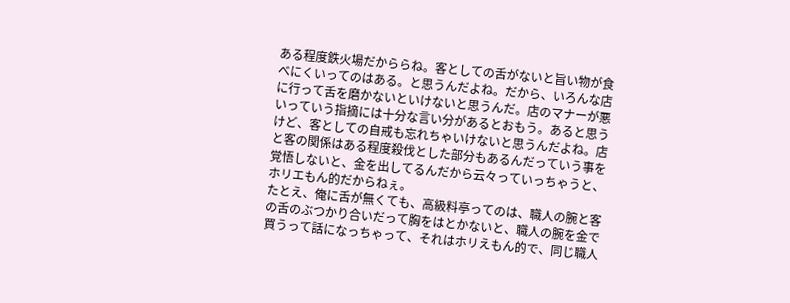ある程度鉄火場だかららね。客としての舌がないと旨い物が食べにくいってのはある。と思うんだよね。だから、いろんな店に行って舌を磨かないといけないと思うんだ。店のマナーが悪いっていう指摘には十分な言い分があるとおもう。あると思うけど、客としての自戒も忘れちゃいけないと思うんだよね。店と客の関係はある程度殺伐とした部分もあるんだっていう事を 覚悟しないと、金を出してるんだから云々っていっちゃうと、ホリエもん的だからねぇ。
たとえ、俺に舌が無くても、高級料亭ってのは、職人の腕と客の舌のぶつかり合いだって胸をはとかないと、職人の腕を金で買うって話になっちゃって、それはホリえもん的で、同じ職人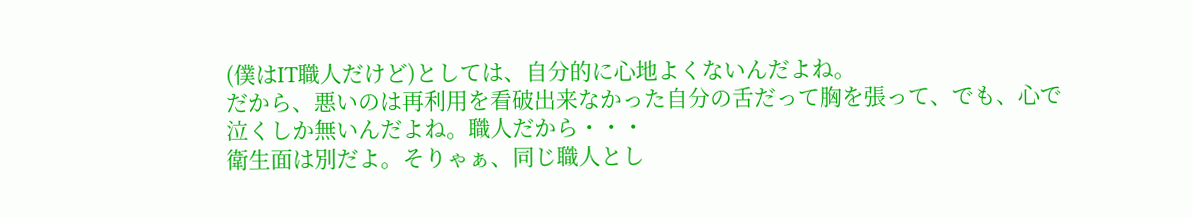(僕はIT職人だけど)としては、自分的に心地よくないんだよね。
だから、悪いのは再利用を看破出来なかった自分の舌だって胸を張って、でも、心で泣くしか無いんだよね。職人だから・・・
衛生面は別だよ。そりゃぁ、同じ職人とし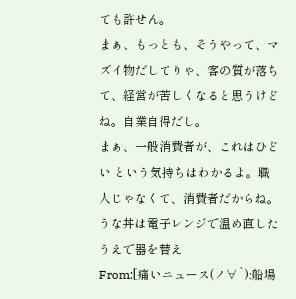ても許せん。
まぁ、もっとも、そうやって、マズイ物だしてりゃ、客の質が落ちて、経営が苦しくなると思うけどね。自業自得だし。
まぁ、一般消費者が、これはひどい という気持ちはわかるよ。職人じゃなくて、消費者だからね。
うな丼は電子レンジで温め直したうえで器を替え
From:[痛いニュース(ノ∀`):船場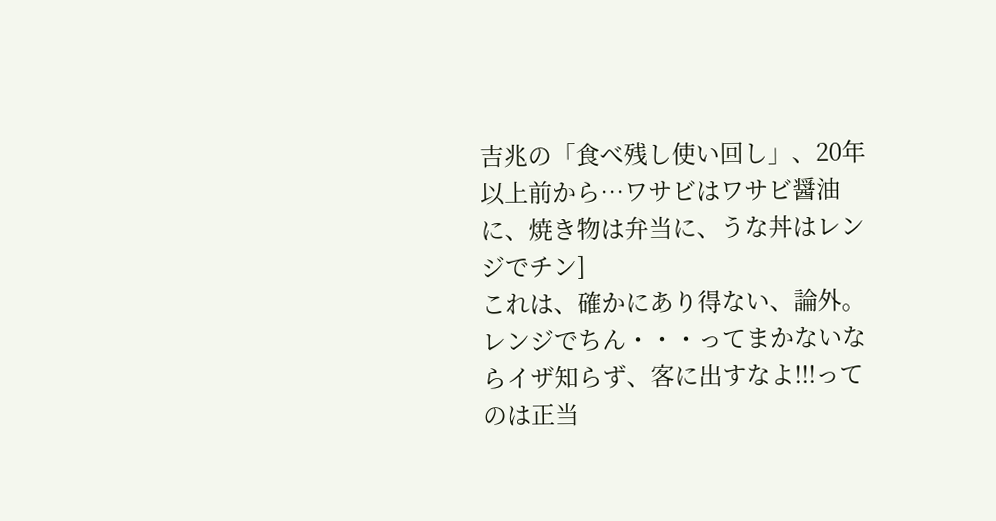吉兆の「食べ残し使い回し」、20年以上前から…ワサビはワサビ醤油に、焼き物は弁当に、うな丼はレンジでチン]
これは、確かにあり得ない、論外。レンジでちん・・・ってまかないならイザ知らず、客に出すなよ!!!ってのは正当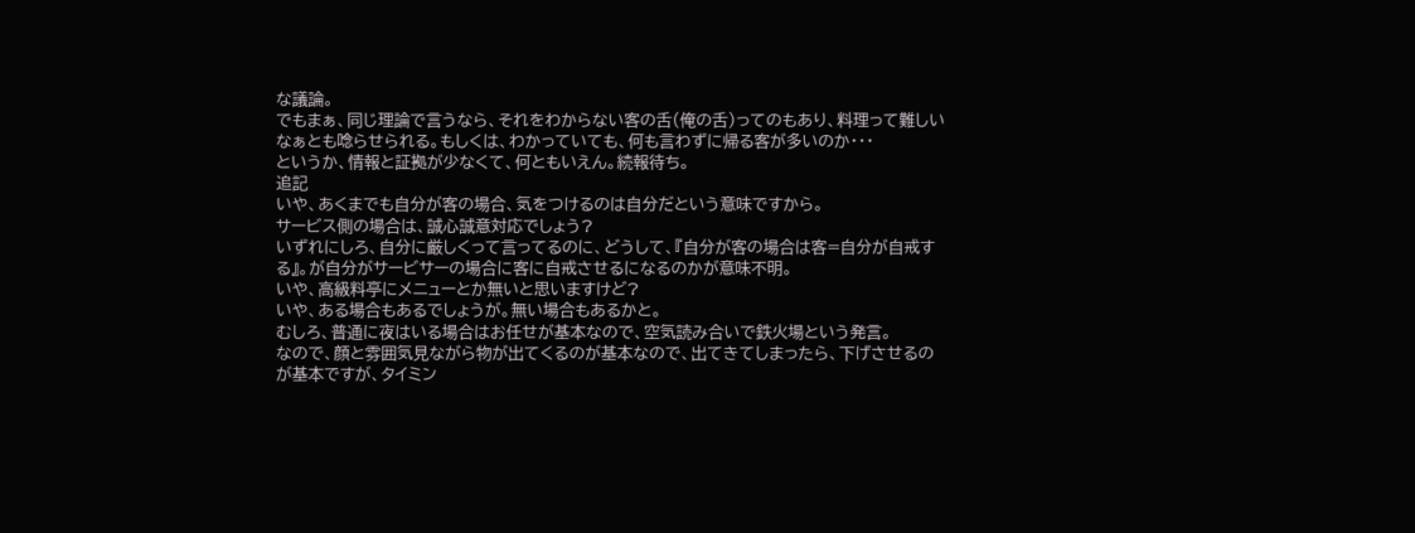な議論。
でもまぁ、同じ理論で言うなら、それをわからない客の舌(俺の舌)ってのもあり、料理って難しいなぁとも唸らせられる。もしくは、わかっていても、何も言わずに帰る客が多いのか・・・
というか、情報と証拠が少なくて、何ともいえん。続報待ち。
追記
いや、あくまでも自分が客の場合、気をつけるのは自分だという意味ですから。
サービス側の場合は、誠心誠意対応でしょう?
いずれにしろ、自分に厳しくって言ってるのに、どうして、『自分が客の場合は客=自分が自戒する』。が自分がサービサーの場合に客に自戒させるになるのかが意味不明。
いや、高級料亭にメニューとか無いと思いますけど?
いや、ある場合もあるでしょうが。無い場合もあるかと。
むしろ、普通に夜はいる場合はお任せが基本なので、空気読み合いで鉄火場という発言。
なので、顔と雰囲気見ながら物が出てくるのが基本なので、出てきてしまったら、下げさせるのが基本ですが、タイミン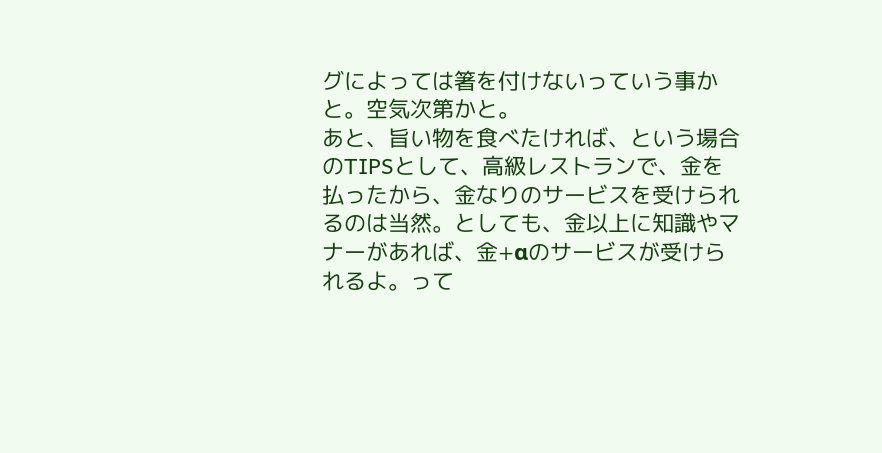グによっては箸を付けないっていう事かと。空気次第かと。
あと、旨い物を食べたければ、という場合のTIPSとして、高級レストランで、金を払ったから、金なりのサービスを受けられるのは当然。としても、金以上に知識やマナーがあれば、金+αのサービスが受けられるよ。って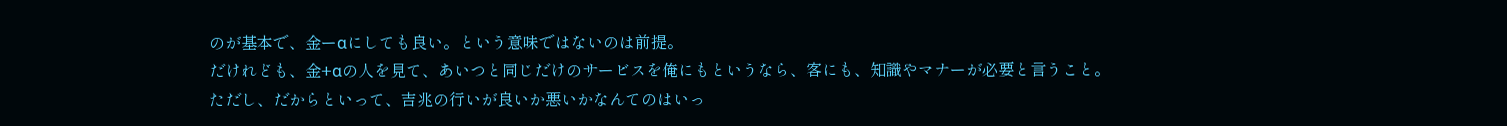のが基本で、金ーαにしても良い。という意味ではないのは前提。
だけれども、金+αの人を見て、あいつと同じだけのサービスを俺にもというなら、客にも、知識やマナーが必要と言うこと。
ただし、だからといって、吉兆の行いが良いか悪いかなんてのはいっ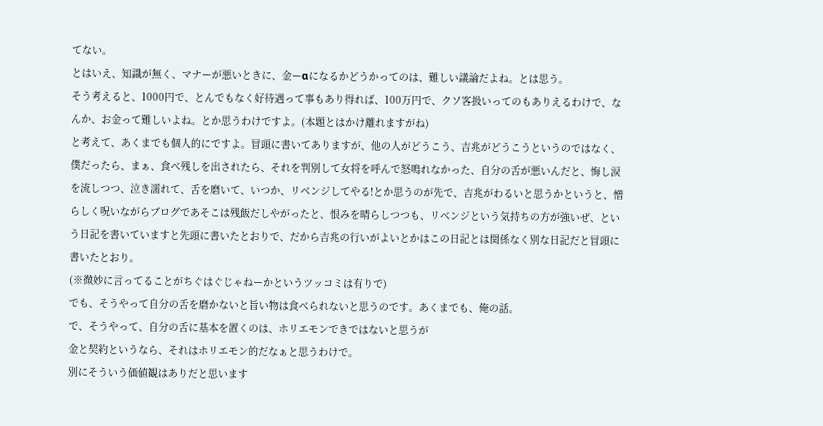てない。
とはいえ、知識が無く、マナーが悪いときに、金ーαになるかどうかってのは、難しい議論だよね。とは思う。
そう考えると、1000円で、とんでもなく好待遇って事もあり得れば、100万円で、クソ客扱いってのもありえるわけで、なんか、お金って難しいよね。とか思うわけですよ。(本題とはかけ離れますがね)
と考えて、あくまでも個人的にですよ。冒頭に書いてありますが、他の人がどうこう、吉兆がどうこうというのではなく、
僕だったら、まぁ、食べ残しを出されたら、それを判別して女将を呼んで怒鳴れなかった、自分の舌が悪いんだと、悔し涙を流しつつ、泣き濡れて、舌を磨いて、いつか、リベンジしてやる!とか思うのが先で、吉兆がわるいと思うかというと、憎らしく呪いながらブログであそこは残飯だしやがったと、恨みを晴らしつつも、リベンジという気持ちの方が強いぜ、という日記を書いていますと先頭に書いたとおりで、だから吉兆の行いがよいとかはこの日記とは関係なく別な日記だと冒頭に書いたとおり。
(※微妙に言ってることがちぐはぐじゃねーかというツッコミは有りで)
でも、そうやって自分の舌を磨かないと旨い物は食べられないと思うのです。あくまでも、俺の話。
で、そうやって、自分の舌に基本を置くのは、ホリエモンできではないと思うが
金と契約というなら、それはホリエモン的だなぁと思うわけで。
別にそういう価値観はありだと思います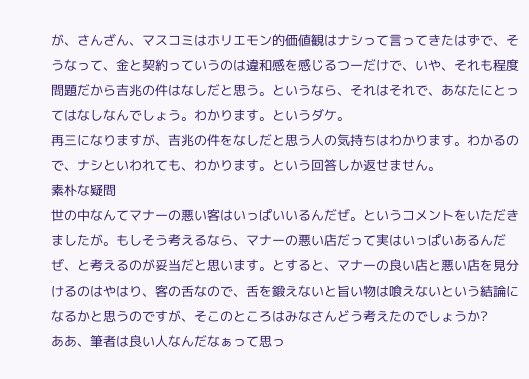が、さんざん、マスコミはホリエモン的価値観はナシって言ってきたはずで、そうなって、金と契約っていうのは違和感を感じるつーだけで、いや、それも程度問題だから吉兆の件はなしだと思う。というなら、それはそれで、あなたにとってはなしなんでしょう。わかります。というダケ。
再三になりますが、吉兆の件をなしだと思う人の気持ちはわかります。わかるので、ナシといわれても、わかります。という回答しか返せません。
素朴な疑問
世の中なんてマナーの悪い客はいっぱいいるんだぜ。というコメントをいただきましたが。もしそう考えるなら、マナーの悪い店だって実はいっぱいあるんだぜ、と考えるのが妥当だと思います。とすると、マナーの良い店と悪い店を見分けるのはやはり、客の舌なので、舌を鍛えないと旨い物は喰えないという結論になるかと思うのですが、そこのところはみなさんどう考えたのでしょうか?
ああ、筆者は良い人なんだなぁって思っ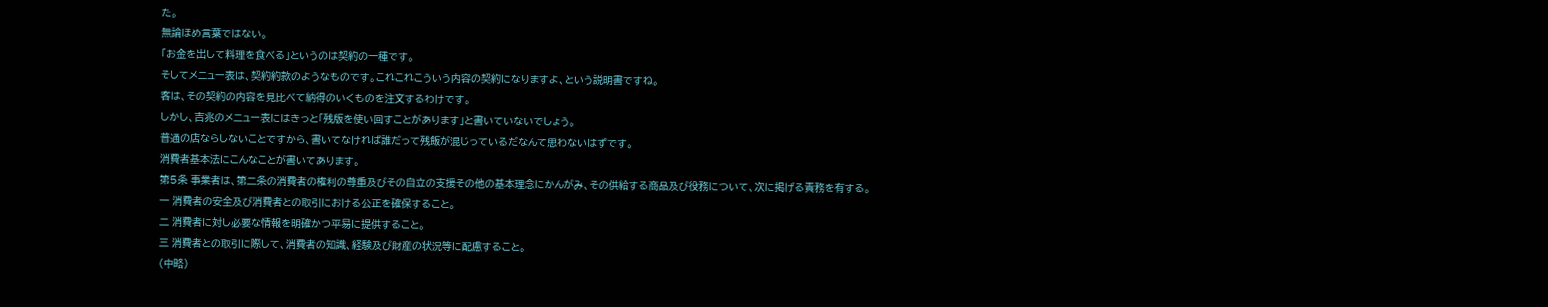た。
無論ほめ言葉ではない。
「お金を出して料理を食べる」というのは契約の一種です。
そしてメニュー表は、契約約款のようなものです。これこれこういう内容の契約になりますよ、という説明書ですね。
客は、その契約の内容を見比べて納得のいくものを注文するわけです。
しかし、吉兆のメニュー表にはきっと「残版を使い回すことがあります」と書いていないでしょう。
普通の店ならしないことですから、書いてなければ誰だって残飯が混じっているだなんて思わないはずです。
消費者基本法にこんなことが書いてあります。
第5条 事業者は、第二条の消費者の権利の尊重及びその自立の支援その他の基本理念にかんがみ、その供給する商品及び役務について、次に掲げる責務を有する。
一 消費者の安全及び消費者との取引における公正を確保すること。
二 消費者に対し必要な情報を明確かつ平易に提供すること。
三 消費者との取引に際して、消費者の知識、経験及び財産の状況等に配慮すること。
(中略)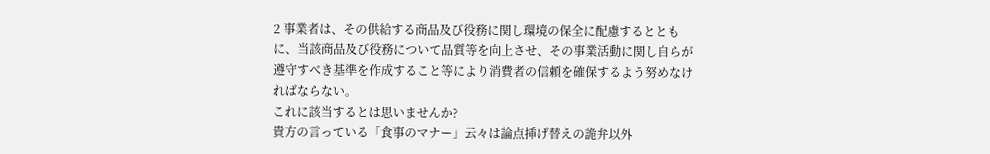2 事業者は、その供給する商品及び役務に関し環境の保全に配慮するとともに、当該商品及び役務について品質等を向上させ、その事業活動に関し自らが遵守すべき基準を作成すること等により消費者の信頼を確保するよう努めなければならない。
これに該当するとは思いませんか?
貴方の言っている「食事のマナー」云々は論点挿げ替えの詭弁以外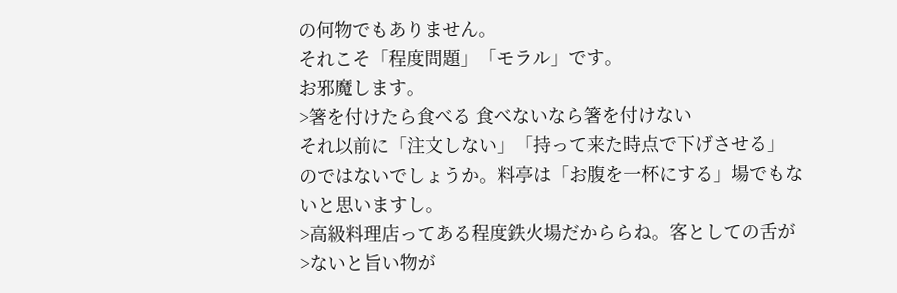の何物でもありません。
それこそ「程度問題」「モラル」です。
お邪魔します。
>箸を付けたら食べる 食べないなら箸を付けない
それ以前に「注文しない」「持って来た時点で下げさせる」
のではないでしょうか。料亭は「お腹を一杯にする」場でもな
いと思いますし。
>高級料理店ってある程度鉄火場だかららね。客としての舌が
>ないと旨い物が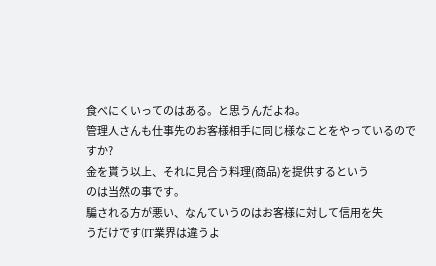食べにくいってのはある。と思うんだよね。
管理人さんも仕事先のお客様相手に同じ様なことをやっているのですか?
金を貰う以上、それに見合う料理(商品)を提供するという
のは当然の事です。
騙される方が悪い、なんていうのはお客様に対して信用を失
うだけです(IT業界は違うよ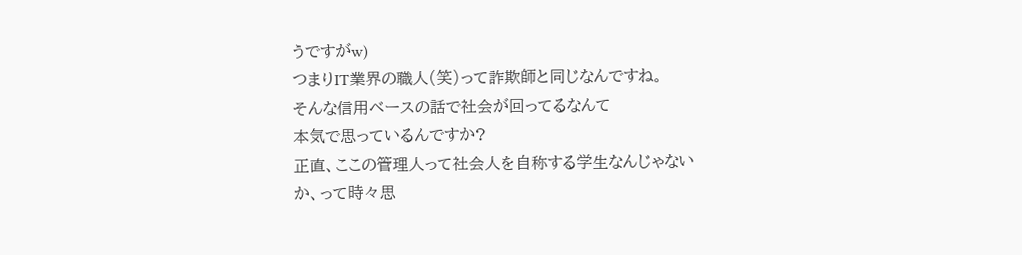うですがw)
つまりIT業界の職人(笑)って詐欺師と同じなんですね。
そんな信用ベースの話で社会が回ってるなんて
本気で思っているんですか?
正直、ここの管理人って社会人を自称する学生なんじゃないか、って時々思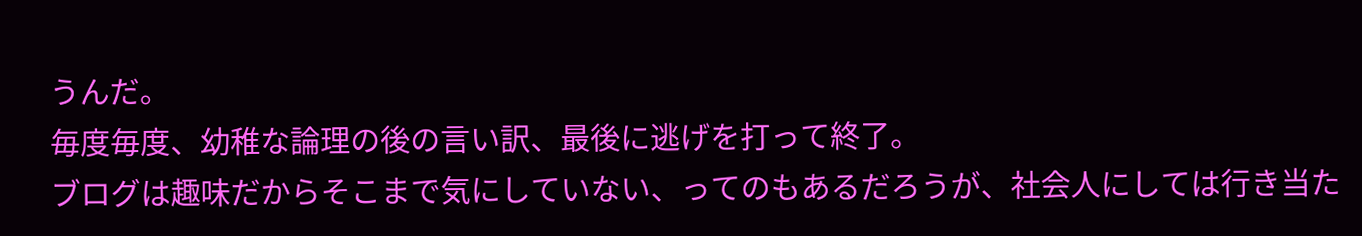うんだ。
毎度毎度、幼稚な論理の後の言い訳、最後に逃げを打って終了。
ブログは趣味だからそこまで気にしていない、ってのもあるだろうが、社会人にしては行き当た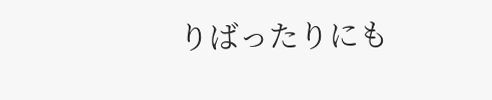りばったりにも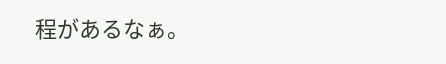程があるなぁ。